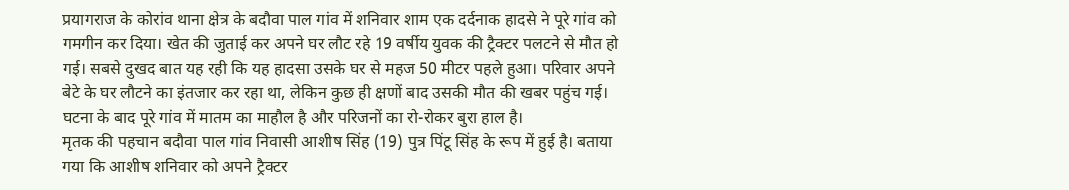प्रयागराज के कोरांव थाना क्षेत्र के बदौवा पाल गांव में शनिवार शाम एक दर्दनाक हादसे ने पूरे गांव को गमगीन कर दिया। खेत की जुताई कर अपने घर लौट रहे 19 वर्षीय युवक की ट्रैक्टर पलटने से मौत हो गई। सबसे दुखद बात यह रही कि यह हादसा उसके घर से महज 50 मीटर पहले हुआ। परिवार अपने बेटे के घर लौटने का इंतजार कर रहा था, लेकिन कुछ ही क्षणों बाद उसकी मौत की खबर पहुंच गई। घटना के बाद पूरे गांव में मातम का माहौल है और परिजनों का रो-रोकर बुरा हाल है।
मृतक की पहचान बदौवा पाल गांव निवासी आशीष सिंह (19) पुत्र पिंटू सिंह के रूप में हुई है। बताया गया कि आशीष शनिवार को अपने ट्रैक्टर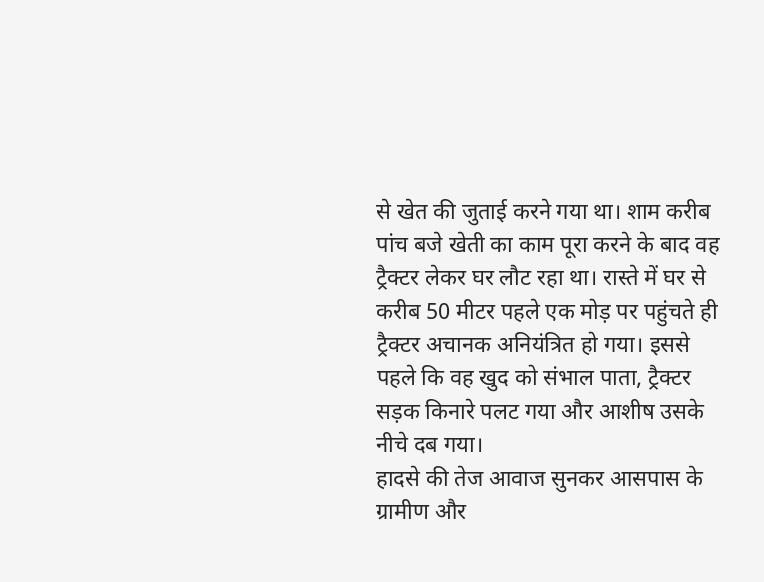से खेत की जुताई करने गया था। शाम करीब पांच बजे खेती का काम पूरा करने के बाद वह ट्रैक्टर लेकर घर लौट रहा था। रास्ते में घर से करीब 50 मीटर पहले एक मोड़ पर पहुंचते ही ट्रैक्टर अचानक अनियंत्रित हो गया। इससे पहले कि वह खुद को संभाल पाता, ट्रैक्टर सड़क किनारे पलट गया और आशीष उसके नीचे दब गया।
हादसे की तेज आवाज सुनकर आसपास के ग्रामीण और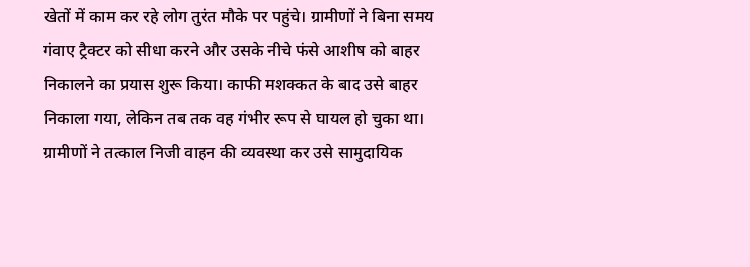खेतों में काम कर रहे लोग तुरंत मौके पर पहुंचे। ग्रामीणों ने बिना समय गंवाए ट्रैक्टर को सीधा करने और उसके नीचे फंसे आशीष को बाहर निकालने का प्रयास शुरू किया। काफी मशक्कत के बाद उसे बाहर निकाला गया, लेकिन तब तक वह गंभीर रूप से घायल हो चुका था। ग्रामीणों ने तत्काल निजी वाहन की व्यवस्था कर उसे सामुदायिक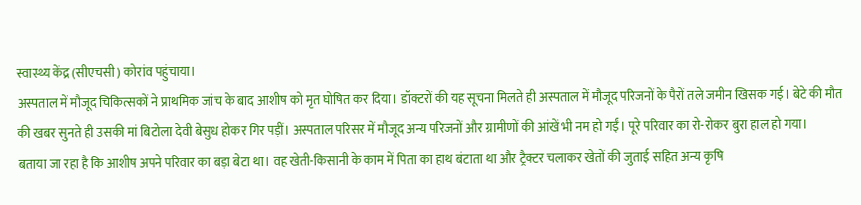स्वास्थ्य केंद्र (सीएचसी) कोरांव पहुंचाया।
अस्पताल में मौजूद चिकित्सकों ने प्राथमिक जांच के बाद आशीष को मृत घोषित कर दिया। डॉक्टरों की यह सूचना मिलते ही अस्पताल में मौजूद परिजनों के पैरों तले जमीन खिसक गई। बेटे की मौत की खबर सुनते ही उसकी मां बिटोला देवी बेसुध होकर गिर पड़ीं। अस्पताल परिसर में मौजूद अन्य परिजनों और ग्रामीणों की आंखें भी नम हो गईं। पूरे परिवार का रो-रोकर बुरा हाल हो गया।
बताया जा रहा है कि आशीष अपने परिवार का बड़ा बेटा था। वह खेती-किसानी के काम में पिता का हाथ बंटाता था और ट्रैक्टर चलाकर खेतों की जुताई सहित अन्य कृषि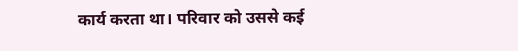कार्य करता था। परिवार को उससे कई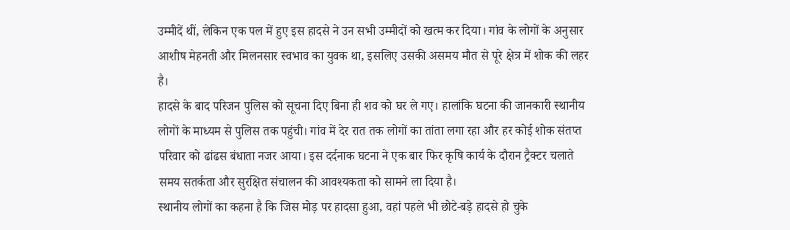उम्मीदें थीं, लेकिन एक पल में हुए इस हादसे ने उन सभी उम्मीदों को खत्म कर दिया। गांव के लोगों के अनुसार आशीष मेहनती और मिलनसार स्वभाव का युवक था, इसलिए उसकी असमय मौत से पूरे क्षेत्र में शोक की लहर है।
हादसे के बाद परिजन पुलिस को सूचना दिए बिना ही शव को घर ले गए। हालांकि घटना की जानकारी स्थानीय लोगों के माध्यम से पुलिस तक पहुंची। गांव में देर रात तक लोगों का तांता लगा रहा और हर कोई शोक संतप्त परिवार को ढांढस बंधाता नजर आया। इस दर्दनाक घटना ने एक बार फिर कृषि कार्य के दौरान ट्रैक्टर चलाते समय सतर्कता और सुरक्षित संचालन की आवश्यकता को सामने ला दिया है।
स्थानीय लोगों का कहना है कि जिस मोड़ पर हादसा हुआ, वहां पहले भी छोटे-बड़े हादसे हो चुके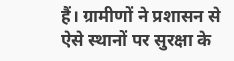हैं। ग्रामीणों ने प्रशासन से ऐसे स्थानों पर सुरक्षा के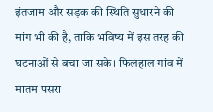इंतजाम और सड़क की स्थिति सुधारने की मांग भी की है, ताकि भविष्य में इस तरह की घटनाओं से बचा जा सके। फिलहाल गांव में मातम पसरा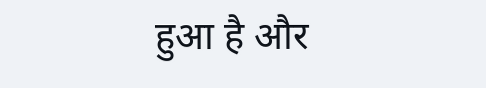हुआ है और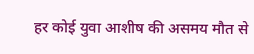हर कोई युवा आशीष की असमय मौत से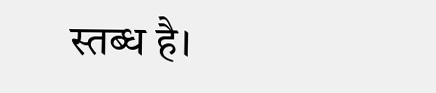स्तब्ध है।